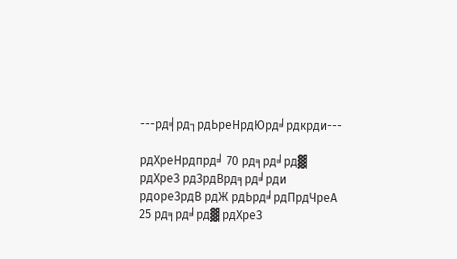---рд╡рд┐рдЬреНрдЮрд╛рдкрди---

рдХреНрдпрд╛ 70 рд╕рд╛рд▓ рдХреЗ рдЗрдВрд╕рд╛рди рдореЗрдВ рдЖ рдЬрд╛рдПрдЧреА 25 рд╕рд╛рд▓ рдХреЗ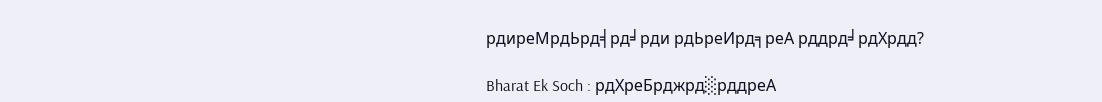рдиреМрдЬрд╡рд╛рди рдЬреИрд╕реА рддрд╛рдХрдд?

Bharat Ek Soch : рдХреБрджрд░рддреА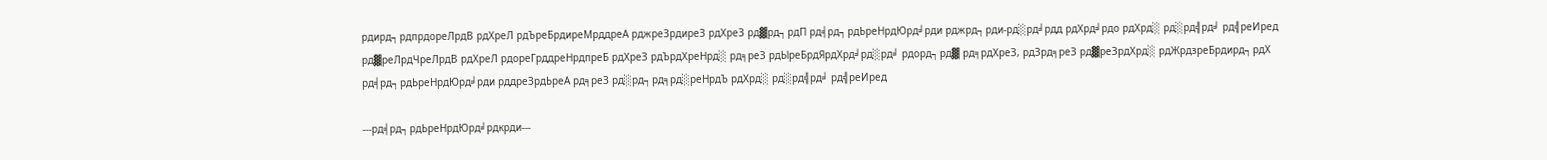рдирд┐рдпрдореЛрдВ рдХреЛ рдЪреБрдиреМрддреА рджреЗрдиреЗ рдХреЗ рд▓рд┐рдП рд╡рд┐рдЬреНрдЮрд╛рди рджрд┐рди-рд░рд╛рдд рдХрд╛рдо рдХрд░ рд░рд╣рд╛ рд╣реИред рд▓реЛрдЧреЛрдВ рдХреЛ рдореГрддреНрдпреБ рдХреЗ рдЪрдХреНрд░ рд╕реЗ рдЫреБрдЯрдХрд╛рд░рд╛ рдорд┐рд▓ рд╕рдХреЗ, рдЗрд╕реЗ рд▓реЗрдХрд░ рдЖрдзреБрдирд┐рдХ рд╡рд┐рдЬреНрдЮрд╛рди рддреЗрдЬреА рд╕реЗ рд░рд┐рд╕рд░реНрдЪ рдХрд░ рд░рд╣рд╛ рд╣реИред

---рд╡рд┐рдЬреНрдЮрд╛рдкрди---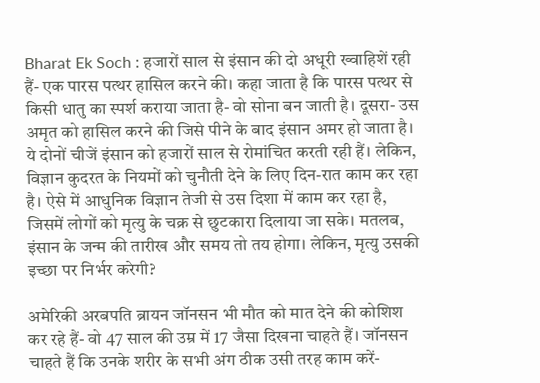Bharat Ek Soch : हजारों साल से इंसान की दो अधूरी ख्वाहिशें रही हैं- एक पारस पत्थर हासिल करने की। कहा जाता है कि पारस पत्थर से किसी धातु का स्पर्श कराया जाता है- वो सोना बन जाती है। दूसरा- उस अमृत को हासिल करने की जिसे पीने के बाद इंसान अमर हो जाता है। ये दोनों चीजें इंसान को हजारों साल से रोमांचित करती रही हैं। लेकिन, विज्ञान कुदरत के नियमों को चुनौती देने के लिए दिन-रात काम कर रहा है। ऐसे में आधुनिक विज्ञान तेजी से उस दिशा में काम कर रहा है, जिसमें लोगों को मृत्यु के चक्र से छुटकारा दिलाया जा सके। मतलब, इंसान के जन्म की तारीख और समय तो तय होगा। लेकिन, मृत्यु उसकी इच्छा पर निर्भर करेगी?

अमेरिकी अरबपति ब्रायन जॉनसन भी मौत को मात देने की कोशिश कर रहे हैं- वो 47 साल की उम्र में 17 जैसा दिखना चाहते हैं। जॉनसन चाहते हैं कि उनके शरीर के सभी अंग ठीक उसी तरह काम करें-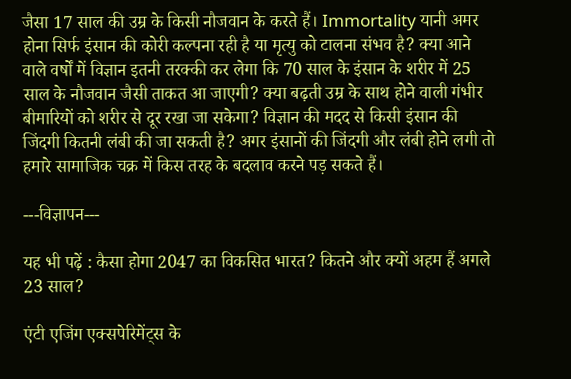जैसा 17 साल की उम्र के किसी नौजवान के करते हैं। Immortality यानी अमर होना सिर्फ इंसान की कोरी कल्पना रही है या मृत्यु को टालना संभव है? क्या आने वाले वर्षों में विज्ञान इतनी तरक्की कर लेगा कि 70 साल के इंसान के शरीर में 25 साल के नौजवान जैसी ताकत आ जाएगी? क्या बढ़ती उम्र के साथ होने वाली गंभीर बीमारियों को शरीर से दूर रखा जा सकेगा? विज्ञान की मदद से किसी इंसान की जिंदगी कितनी लंबी की जा सकती है? अगर इंसानों की जिंदगी और लंबी होने लगी तो हमारे सामाजिक चक्र में किस तरह के बदलाव करने पड़ सकते हैं।

---विज्ञापन---

यह भी पढ़ें : कैसा होगा 2047 का विकसित भारत? कितने और क्यों अहम हैं अगले 23 साल?

एंटी एजिंग एक्सपेरिमेंट्स के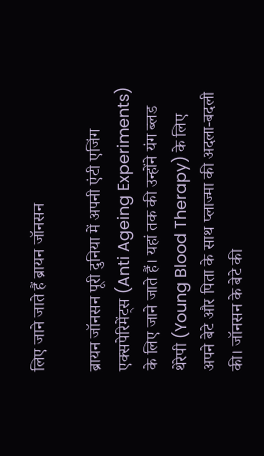लिए जाने जाते हैं ब्रायन जॉनसन

ब्रायन जॉनसन पूरी दुनिया में अपनी एंटी एजिंग एक्सपेरिमेंट्स (Anti Ageing Experiments) के लिए जाने जाते हैं। यहां तक की उन्होंने यंग ब्लड थेरेपी (Young Blood Therapy) के लिए अपने बेटे और पिता के साथ प्लाज्मा की अदला-बदली की। जॉनसन के बेटे की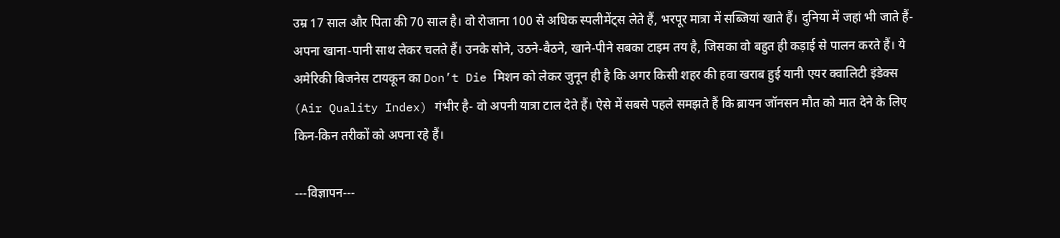उम्र 17 साल और पिता की 70 साल है। वो रोजाना 100 से अधिक स्पलीमेंट्स लेते हैं, भरपूर मात्रा में सब्जियां खाते हैं। दुनिया में जहां भी जाते हैं- अपना खाना-पानी साथ लेकर चलते हैं। उनके सोने, उठने-बैठने, खाने-पीने सबका टाइम तय है, जिसका वो बहुत ही कड़ाई से पालन करते हैं। ये अमेरिकी बिजनेस टायकून का Don’t Die मिशन को लेकर जुनून ही है कि अगर किसी शहर की हवा खराब हुई यानी एयर क्वालिटी इंडेक्स (Air Quality Index) गंभीर है- वो अपनी यात्रा टाल देते हैं। ऐसे में सबसे पहले समझते हैं कि ब्रायन जॉनसन मौत को मात देने के लिए किन-किन तरीकों को अपना रहे हैं।

---विज्ञापन---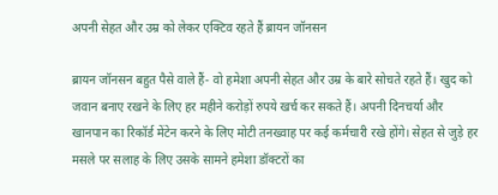अपनी सेहत और उम्र को लेकर एक्टिव रहते हैं ब्रायन जॉनसन

ब्रायन जॉनसन बहुत पैसे वाले हैं- वो हमेशा अपनी सेहत और उम्र के बारे सोचते रहते हैं। खुद को जवान बनाए रखने के लिए हर महीने करोड़ों रुपये खर्च कर सकते हैं। अपनी दिनचर्या और खानपान का रिकॉर्ड मेंटेन करने के लिए मोटी तनख्वाह पर कई कर्मचारी रखे होंगे। सेहत से जुड़े हर मसले पर सलाह के लिए उसके सामने हमेशा डॉक्टरों का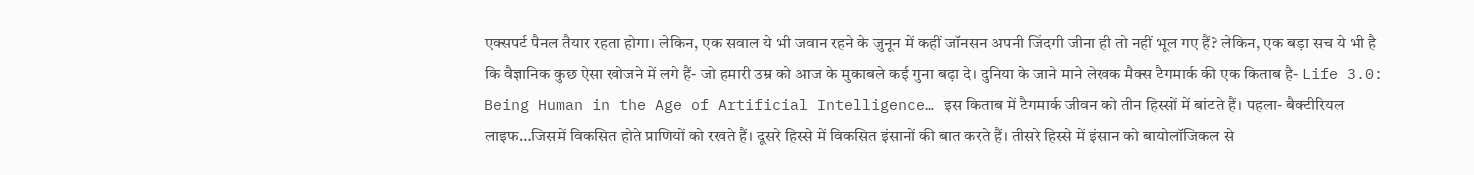एक्सपर्ट पैनल तैयार रहता होगा। लेकिन, एक सवाल ये भी जवान रहने के जुनून में कहीं जॉनसन अपनी जिंदगी जीना ही तो नहीं भूल गए हैं? लेकिन, एक बड़ा सच ये भी है कि वैज्ञानिक कुछ ऐसा खोजने में लगे हैं- जो हमारी उम्र को आज के मुकाबले कई गुना बढ़ा दे। दुनिया के जाने माने लेखक मैक्स टैगमार्क की एक किताब है- Life 3.0: Being Human in the Age of Artificial Intelligence… इस किताब में टैगमार्क जीवन को तीन हिस्सों में बांटते हैं। पहला- बैक्टीरियल लाइफ…जिसमें विकसित होते प्राणियों को रखते हैं। दूसरे हिस्से में विकसित इंसानों की बात करते हैं। तीसरे हिस्से में इंसान को बायोलॉजिकल से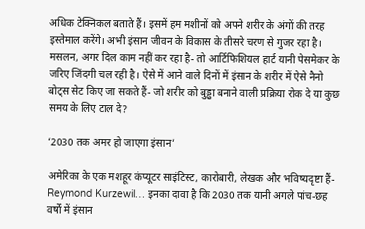अधिक टेक्निकल बताते हैं। इसमें हम मशीनों को अपने शरीर के अंगों की तरह इस्तेमाल करेंगे। अभी इंसान जीवन के विकास के तीसरे चरण से गुजर रहा है। मसलन, अगर दिल काम नहीं कर रहा है- तो आर्टिफिशियल हार्ट यानी पेसमेकर के जरिए जिंदगी चल रही है। ऐसे में आने वाले दिनों में इंसान के शरीर में ऐसे नैनो बोट्स सेट किए जा सकते हैं- जो शरीर को बुड्ढा बनाने वाली प्रक्रिया रोक दे या कुछ समय के लिए टाल दे?

‘2030 तक अमर हो जाएगा इंसान’

अमेरिका के एक मशहूर कंप्यूटर साइंटिस्ट, कारोबारी, लेखक और भविष्यदृष्टा हैं- Reymond Kurzewil… इनका दावा है कि 2030 तक यानी अगले पांच-छह वर्षों में इंसान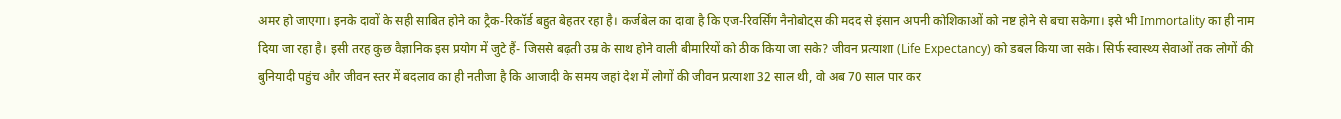अमर हो जाएगा। इनके दावों के सही साबित होने का ट्रैक-रिकॉर्ड बहुत बेहतर रहा है। कर्जबेल का दावा है कि एज-रिवर्सिंग नैनोबोट्स की मदद से इंसान अपनी कोशिकाओं को नष्ट होने से बचा सकेगा। इसे भी Immortality का ही नाम दिया जा रहा है। इसी तरह कुछ वैज्ञानिक इस प्रयोग में जुटे हैं- जिससे बढ़ती उम्र के साथ होने वाली बीमारियों को ठीक किया जा सके? जीवन प्रत्याशा (Life Expectancy) को डबल किया जा सके। सिर्फ स्वास्थ्य सेवाओं तक लोगों की बुनियादी पहुंच और जीवन स्तर में बदलाव का ही नतीजा है कि आजादी के समय जहां देश में लोगों की जीवन प्रत्याशा 32 साल थी, वो अब 70 साल पार कर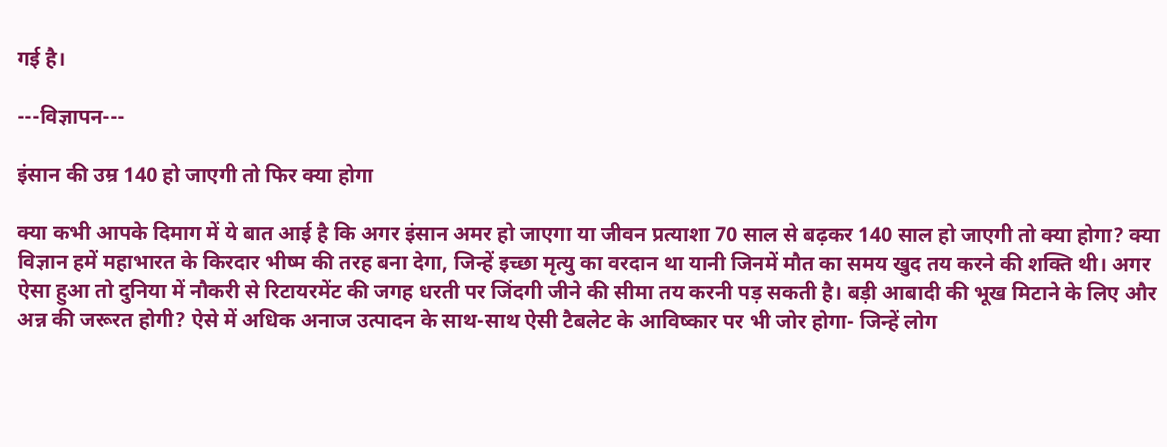गई है।

---विज्ञापन---

इंसान की उम्र 140 हो जाएगी तो फिर क्या होगा

क्या कभी आपके दिमाग में ये बात आई है कि अगर इंसान अमर हो जाएगा या जीवन प्रत्याशा 70 साल से बढ़कर 140 साल हो जाएगी तो क्या होगा? क्या विज्ञान हमें महाभारत के किरदार भीष्म की तरह बना देगा, जिन्हें इच्छा मृत्यु का वरदान था यानी जिनमें मौत का समय खुद तय करने की शक्ति थी। अगर ऐसा हुआ तो दुनिया में नौकरी से रिटायरमेंट की जगह धरती पर जिंदगी जीने की सीमा तय करनी पड़ सकती है। बड़ी आबादी की भूख मिटाने के लिए और अन्न की जरूरत होगी? ऐसे में अधिक अनाज उत्पादन के साथ-साथ ऐसी टैबलेट के आविष्कार पर भी जोर होगा- जिन्हें लोग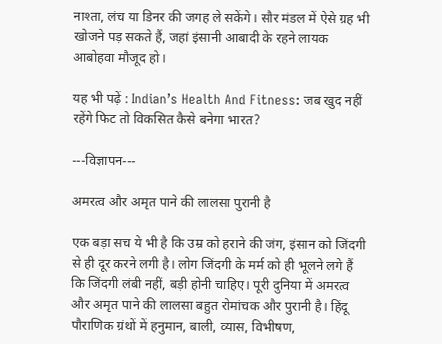नाश्ता, लंच या डिनर की जगह ले सकेंगे। सौर मंडल में ऐसे ग्रह भी खोजने पड़ सकते हैं, जहां इंसानी आबादी के रहने लायक आबोहवा मौजूद हो।

यह भी पढ़ें : Indian’s Health And Fitness: जब खुद नहीं रहेंगे फिट तो विकसित कैसे बनेगा भारत?

---विज्ञापन---

अमरत्व और अमृत पाने की लालसा पुरानी है

एक बड़ा सच ये भी है कि उम्र को हराने की जंग, इंसान को जिंदगी से ही दूर करने लगी है। लोग जिंदगी के मर्म को ही भूलने लगे हैं कि जिंदगी लंबी नहीं, बड़ी होनी चाहिए। पूरी दुनिया में अमरत्व और अमृत पाने की लालसा बहुत रोमांचक और पुरानी है। हिंदू पौराणिक ग्रंथों में हनुमान, बाली, व्यास, विभीषण,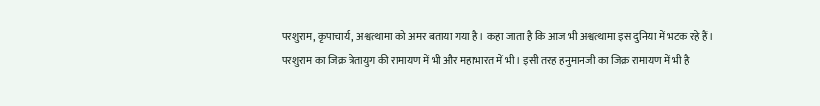परशुराम, कृपाचार्य, अश्वत्थामा को अमर बताया गया है। कहा जाता है कि आज भी अश्वत्थामा इस दुनिया में भटक रहे हैं। परशुराम का जिक्र त्रेतायुग की रामायण में भी और महाभारत में भी। इसी तरह हनुमानजी का जिक्र रामायण में भी है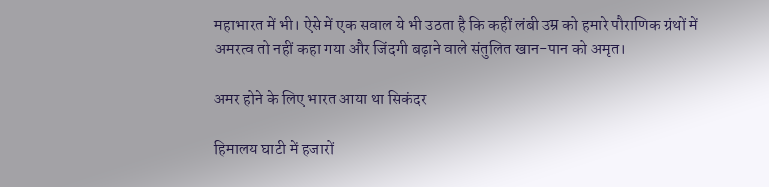महाभारत में भी। ऐसे में एक सवाल ये भी उठता है कि कहीं लंबी उम्र को हमारे पौराणिक ग्रंथों में अमरत्व तो नहीं कहा गया और जिंदगी बढ़ाने वाले संतुलित खान-पान को अमृत।

अमर होने के लिए भारत आया था सिकंदर

हिमालय घाटी में हजारों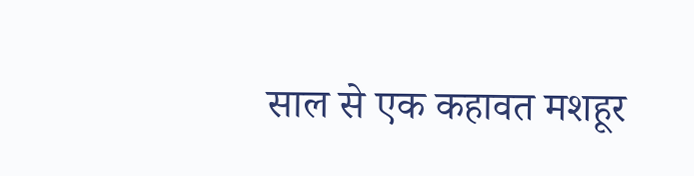साल से एक कहावत मशहूर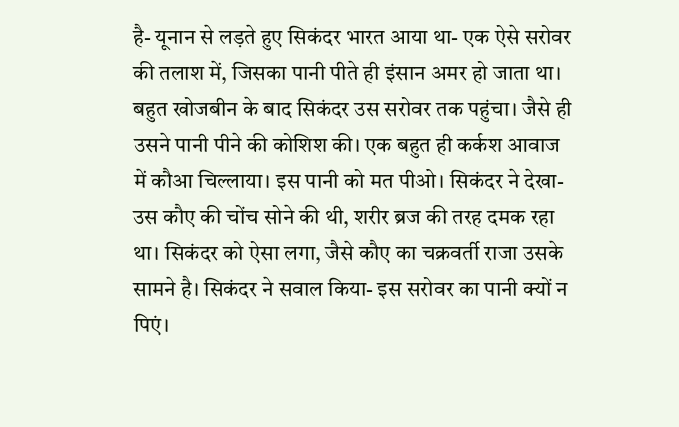है- यूनान से लड़ते हुए सिकंदर भारत आया था- एक ऐसे सरोवर की तलाश में, जिसका पानी पीते ही इंसान अमर हो जाता था। बहुत खोजबीन के बाद सिकंदर उस सरोवर तक पहुंचा। जैसे ही उसने पानी पीने की कोशिश की। एक बहुत ही कर्कश आवाज में कौआ चिल्लाया। इस पानी को मत पीओ। सिकंदर ने देखा- उस कौए की चोंच सोने की थी, शरीर ब्रज की तरह दमक रहा था। सिकंदर को ऐसा लगा, जैसे कौए का चक्रवर्ती राजा उसके सामने है। सिकंदर ने सवाल किया- इस सरोवर का पानी क्यों न पिएं।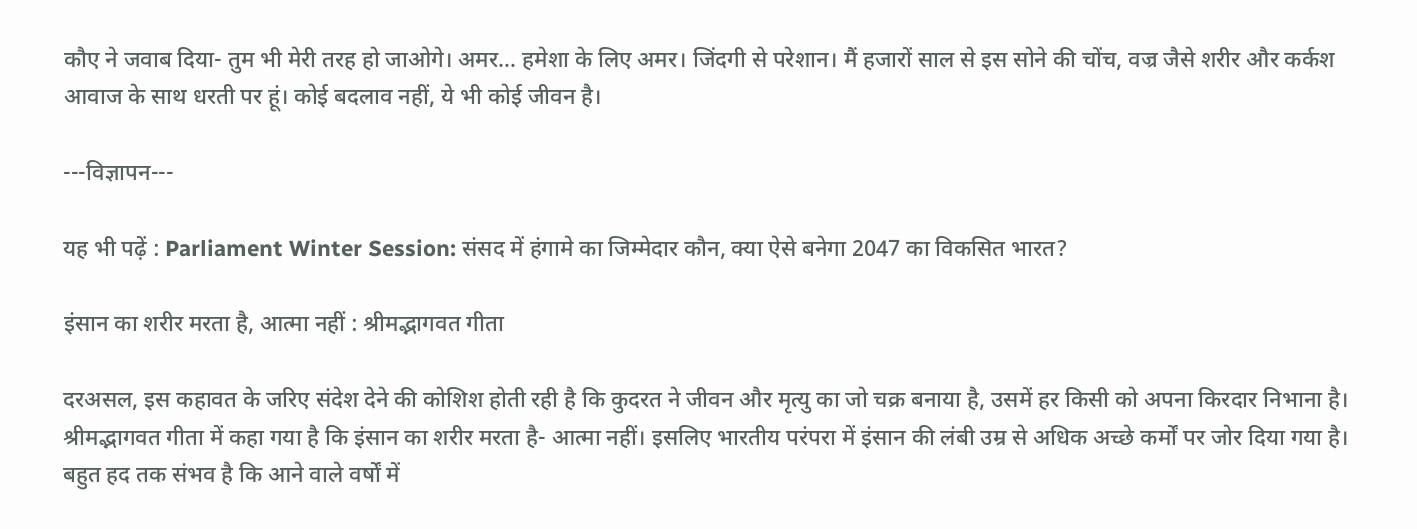कौए ने जवाब दिया- तुम भी मेरी तरह हो जाओगे। अमर… हमेशा के लिए अमर। जिंदगी से परेशान। मैं हजारों साल से इस सोने की चोंच, वज्र जैसे शरीर और कर्कश आवाज के साथ धरती पर हूं। कोई बदलाव नहीं, ये भी कोई जीवन है।

---विज्ञापन---

यह भी पढ़ें : Parliament Winter Session: संसद में हंगामे का जिम्मेदार कौन, क्या ऐसे बनेगा 2047 का विकसित भारत?

इंसान का शरीर मरता है, आत्मा नहीं : श्रीमद्भागवत गीता

दरअसल, इस कहावत के जरिए संदेश देने की कोशिश होती रही है कि कुदरत ने जीवन और मृत्यु का जो चक्र बनाया है, उसमें हर किसी को अपना किरदार निभाना है। श्रीमद्भागवत गीता में कहा गया है कि इंसान का शरीर मरता है- आत्मा नहीं। इसलिए भारतीय परंपरा में इंसान की लंबी उम्र से अधिक अच्छे कर्मों पर जोर दिया गया है। बहुत हद तक संभव है कि आने वाले वर्षों में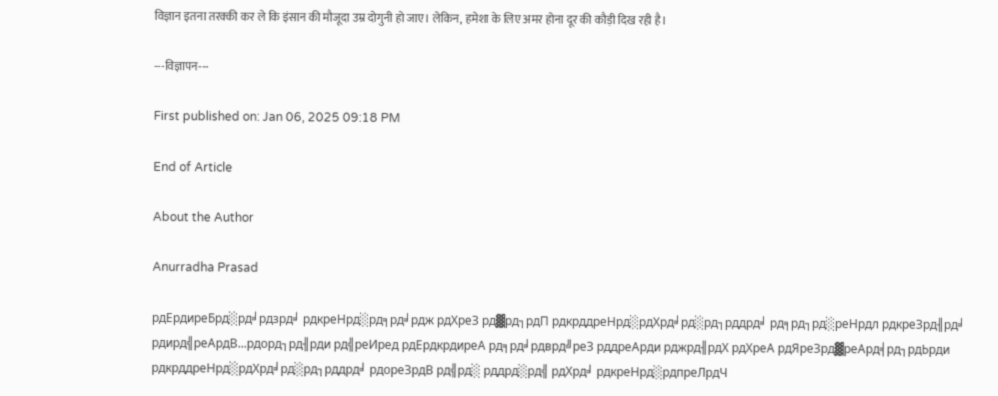विज्ञान इतना तरक्की कर ले कि इंसान की मौजूदा उम्र दोगुनी हो जाए। लेकिन, हमेशा के लिए अमर होना दूर की कौड़ी दिख रही है।

---विज्ञापन---

First published on: Jan 06, 2025 09:18 PM

End of Article

About the Author

Anurradha Prasad

рдЕрдиреБрд░рд╛рдзрд╛ рдкреНрд░рд╕рд╛рдж рдХреЗ рд▓рд┐рдП рдкрддреНрд░рдХрд╛рд░рд┐рддрд╛ рд╕рд┐рд░реНрдл рдкреЗрд╢рд╛ рдирд╣реАрдВ...рдорд┐рд╢рди рд╣реИред рдЕрдкрдиреА рд╕рд╛рдврд╝реЗ рддреАрди рджрд╢рдХ рдХреА рдЯреЗрд▓реАрд╡рд┐рдЬрди рдкрддреНрд░рдХрд╛рд░рд┐рддрд╛ рдореЗрдВ рд╣рд░ рддрд░рд╣ рдХрд╛ рдкреНрд░рдпреЛрдЧ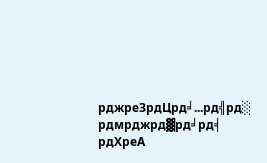рджреЗрдЦрд╛...рд╣рд░ рдмрджрд▓рд╛рд╡ рдХреА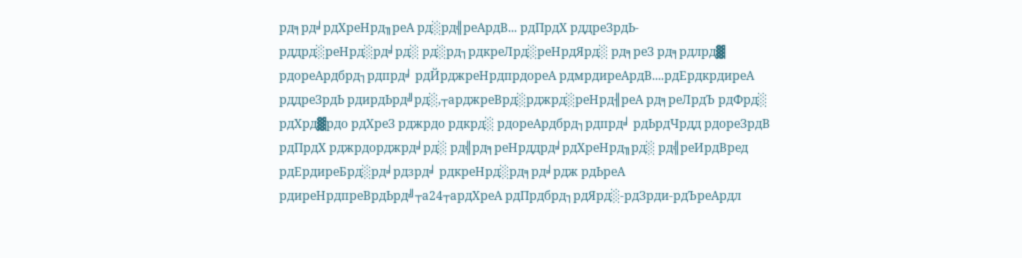рд╕рд╛рдХреНрд╖реА рд░рд╣реАрдВ... рдПрдХ рддреЗрдЬ-рддрд░реНрд░рд╛рд░ рд░рд┐рдкреЛрд░реНрдЯрд░ рд╕реЗ рд╕рдлрд▓ рдореАрдбрд┐рдпрд╛ рдЙрджреНрдпрдореА рдмрдиреАрдВ....рдЕрдкрдиреА рддреЗрдЬ рдирдЬрд╝рд░,┬арджреВрд░рджрд░реНрд╢реА рд╕реЛрдЪ рдФрд░ рдХрд▓рдо рдХреЗ рджрдо рдкрд░ рдореАрдбрд┐рдпрд╛ рдЬрдЧрдд рдореЗрдВ рдПрдХ рджрдорджрд╛рд░ рд╣рд╕реНрддрд╛рдХреНрд╖рд░ рд╣реИрдВред рдЕрдиреБрд░рд╛рдзрд╛ рдкреНрд░рд╕рд╛рдж рдЬреА рдиреНрдпреВрдЬрд╝┬а24┬ардХреА рдПрдбрд┐рдЯрд░-рдЗрди-рдЪреАрдл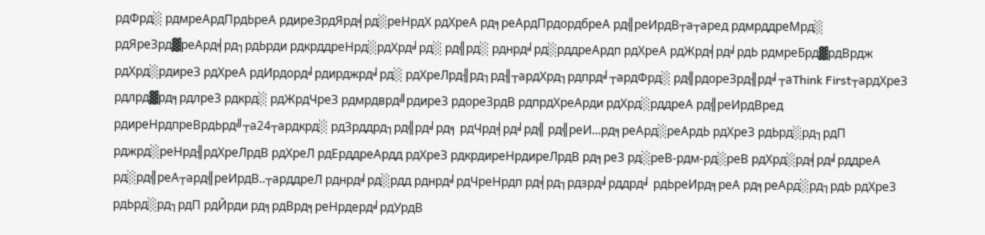рдФрд░ рдмреАрдПрдЬреА рдиреЗрдЯрд╡рд░реНрдХ рдХреА рд╕реАрдПрдордбреА рд╣реИрдВ┬а┬аред рдмрддреМрд░ рдЯреЗрд▓реАрд╡рд┐рдЬрди рдкрддреНрд░рдХрд╛рд░ рд╣рд░ рднрд╛рд░рддреАрдп рдХреА рдЖрд╡рд╛рдЬ рдмреБрд▓рдВрдж рдХрд░рдиреЗ рдХреА рдИрдорд╛рдирджрд╛рд░ рдХреЛрд╢рд┐рд╢┬ардХрд┐рдпрд╛┬ардФрд░ рд╣рдореЗрд╢рд╛┬аThink First┬ардХреЗ рдлрд▓рд╕рдлреЗ рдкрд░ рдЖрдЧреЗ рдмрдврд╝рдиреЗ рдореЗрдВ рдпрдХреАрди рдХрд░рддреА рд╣реИрдВред рдиреНрдпреВрдЬрд╝┬а24┬ардкрд░ рдЗрддрд┐рд╣рд╛рд╕ рдЧрд╡рд╛рд╣ рд╣реИ...рд╕реАрд░реАрдЬ рдХреЗ рдЬрд░рд┐рдП рджрд░реНрд╢рдХреЛрдВ рдХреЛ рдЕрддреАрдд рдХреЗ рдкрдиреНрдиреЛрдВ рд╕реЗ рд░реВ-рдм-рд░реВ рдХрд░рд╡рд╛рддреА рд░рд╣реА┬ард╣реИрдВ..┬арддреЛ рднрд╛рд░рдд рднрд╛рдЧреНрдп рд╡рд┐рдзрд╛рддрд╛ рдЬреИрд╕реА рд╕реАрд░рд┐рдЬ рдХреЗ рдЬрд░рд┐рдП рдЙрди рд╕рдВрд╕реНрдерд╛рдУрдВ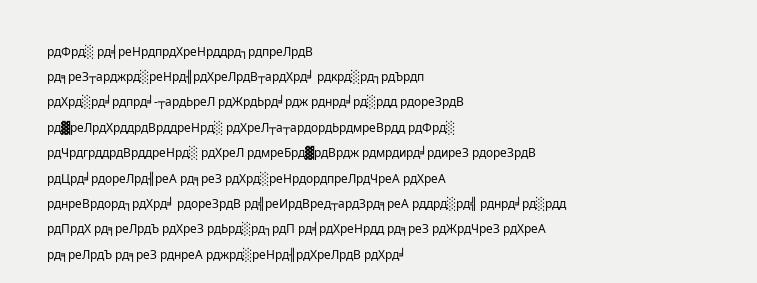рдФрд░ рд╡реНрдпрдХреНрддрд┐рдпреЛрдВ рд╕реЗ┬арджрд░реНрд╢рдХреЛрдВ┬ардХрд╛ рдкрд░рд┐рдЪрдп рдХрд░рд╛рдпрд╛-┬ардЬреЛ рдЖрдЬрд╛рдж рднрд╛рд░рдд рдореЗрдВ рд▓реЛрдХрддрдВрддреНрд░ рдХреЛ┬а┬ардордЬрдмреВрдд рдФрд░ рдЧрдгрддрдВрддреНрд░ рдХреЛ рдмреБрд▓рдВрдж рдмрдирд╛рдиреЗ рдореЗрдВ рдЦрд╛рдореЛрд╢реА рд╕реЗ рдХрд░реНрдордпреЛрдЧреА рдХреА рднреВрдорд┐рдХрд╛ рдореЗрдВ рд╣реИрдВред┬ардЗрд╕реА рддрд░рд╣ рднрд╛рд░рдд рдПрдХ рд╕реЛрдЪ рдХреЗ рдЬрд░рд┐рдП рд╡рдХреНрдд рд╕реЗ рдЖрдЧреЗ рдХреА рд╕реЛрдЪ рд╕реЗ рднреА рджрд░реНрд╢рдХреЛрдВ рдХрд╛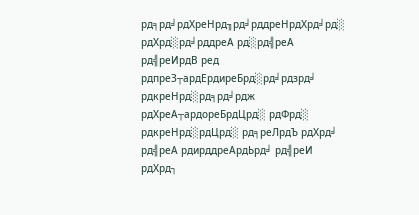рд╕рд╛рдХреНрд╖рд╛рддреНрдХрд╛рд░ рдХрд░рд╛рддреА рд░рд╣реА рд╣реИрдВ ред рдпреЗ┬ардЕрдиреБрд░рд╛рдзрд╛ рдкреНрд░рд╕рд╛рдж рдХреА┬ардореБрдЦрд░ рдФрд░ рдкреНрд░рдЦрд░ рд╕реЛрдЪ рдХрд╛ рд╣реА рдирддреАрдЬрд╛ рд╣реИ рдХрд┐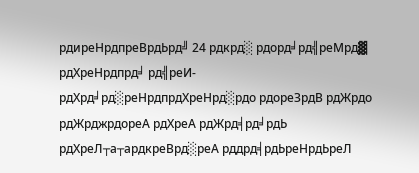рдиреНрдпреВрдЬрд╝ 24 рдкрд░ рдорд╛рд╣реМрд▓ рдХреНрдпрд╛ рд╣реИ-рдХрд╛рд░реНрдпрдХреНрд░рдо рдореЗрдВ рдЖрдо рдЖрджрдореА рдХреА рдЖрд╡рд╛рдЬ рдХреЛ┬а┬ардкреВрд░реА рддрд╡рдЬреНрдЬреЛ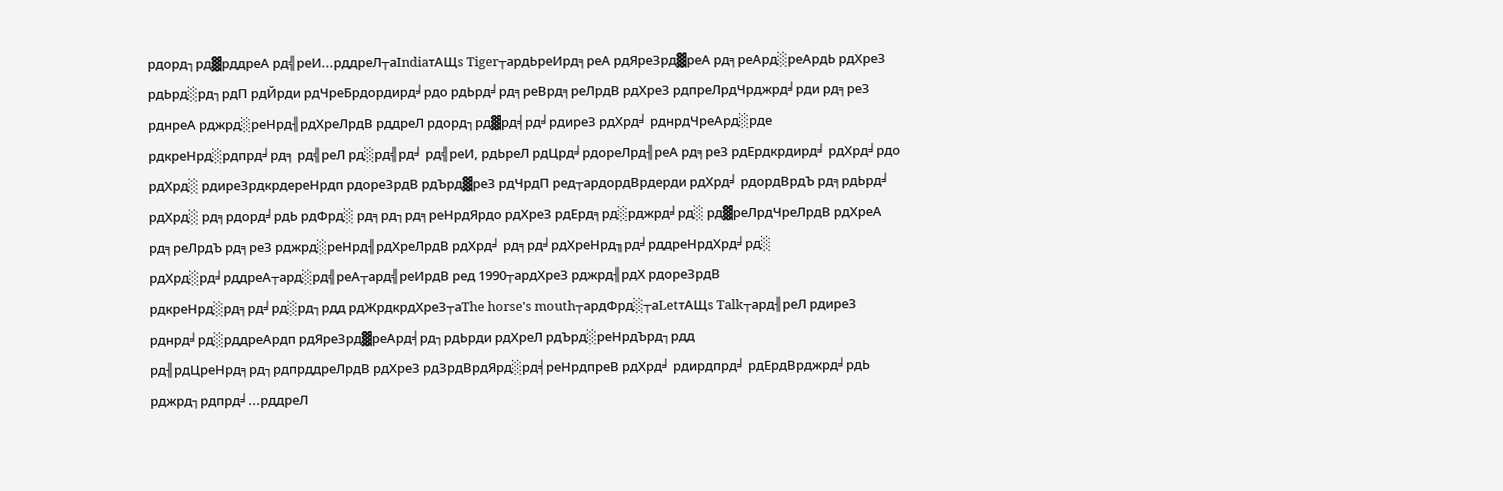рдорд┐рд▓рддреА рд╣реИ...рддреЛ┬аIndiaтАЩs Tiger┬ардЬреИрд╕реА рдЯреЗрд▓реА рд╕реАрд░реАрдЬ рдХреЗ рдЬрд░рд┐рдП рдЙрди рдЧреБрдордирд╛рдо рдЬрд╛рд╕реВрд╕реЛрдВ рдХреЗ рдпреЛрдЧрджрд╛рди рд╕реЗ рднреА рджрд░реНрд╢рдХреЛрдВ рддреЛ рдорд┐рд▓рд╡рд╛рдиреЗ рдХрд╛ рднрдЧреАрд░рде рдкреНрд░рдпрд╛рд╕ рд╣реЛ рд░рд╣рд╛ рд╣реИ, рдЬреЛ рдЦрд╛рдореЛрд╢реА рд╕реЗ рдЕрдкрдирд╛ рдХрд╛рдо рдХрд░ рдиреЗрдкрдереНрдп рдореЗрдВ рдЪрд▓реЗ рдЧрдП ред┬ардордВрдерди рдХрд╛ рдордВрдЪ рд╕рдЬрд╛ рдХрд░ рд╕рдорд╛рдЬ рдФрд░ рд╕рд┐рд╕реНрдЯрдо рдХреЗ рдЕрд╕рд░рджрд╛рд░ рд▓реЛрдЧреЛрдВ рдХреА рд╕реЛрдЪ рд╕реЗ рджрд░реНрд╢рдХреЛрдВ рдХрд╛ рд╕рд╛рдХреНрд╖рд╛рддреНрдХрд╛рд░ рдХрд░рд╛рддреА┬ард░рд╣реА┬ард╣реИрдВ ред 1990┬ардХреЗ рджрд╢рдХ рдореЗрдВ рдкреНрд░рд╕рд╛рд░рд┐рдд рдЖрдкрдХреЗ┬аThe horse's mouth┬ардФрд░┬аLetтАЩs Talk┬ард╢реЛ рдиреЗ рднрд╛рд░рддреАрдп рдЯреЗрд▓реАрд╡рд┐рдЬрди рдХреЛ рдЪрд░реНрдЪрд┐рдд рд╢рдЦреНрд╕рд┐рдпрддреЛрдВ рдХреЗ рдЗрдВрдЯрд░рд╡реНрдпреВ рдХрд╛ рдирдпрд╛ рдЕрдВрджрд╛рдЬ рджрд┐рдпрд╛...рддреЛ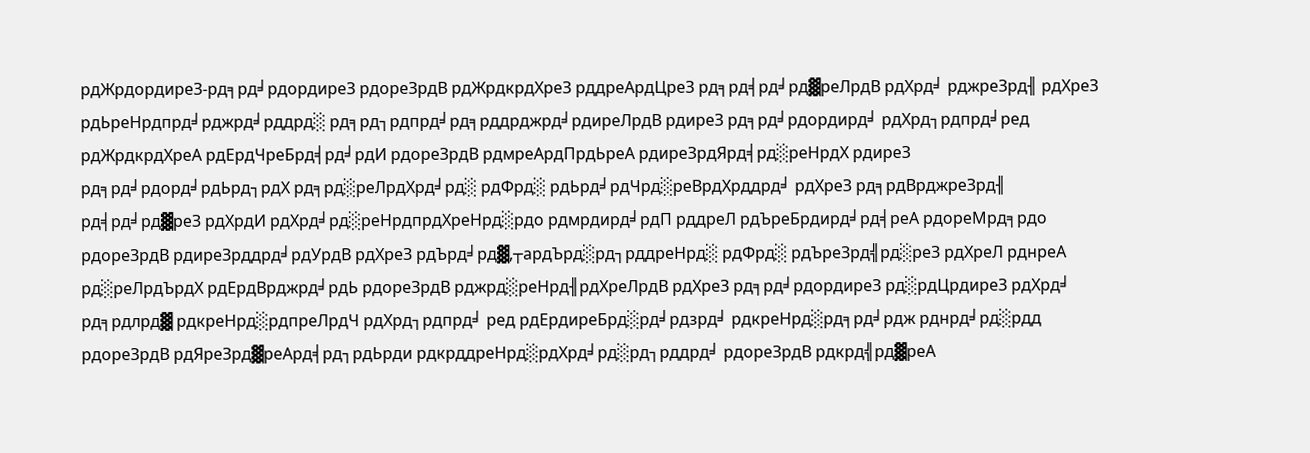рдЖрдордиреЗ-рд╕рд╛рдордиреЗ рдореЗрдВ рдЖрдкрдХреЗ рддреАрдЦреЗ рд╕рд╡рд╛рд▓реЛрдВ рдХрд╛ рджреЗрд╢ рдХреЗ рдЬреНрдпрд╛рджрд╛рддрд░ рд╕рд┐рдпрд╛рд╕рддрджрд╛рдиреЛрдВ рдиреЗ рд╕рд╛рдордирд╛ рдХрд┐рдпрд╛ред рдЖрдкрдХреА рдЕрдЧреБрд╡рд╛рдИ рдореЗрдВ рдмреАрдПрдЬреА рдиреЗрдЯрд╡рд░реНрдХ рдиреЗ рд╕рд╛рдорд╛рдЬрд┐рдХ рд╕рд░реЛрдХрд╛рд░ рдФрд░ рдЬрд╛рдЧрд░реВрдХрддрд╛ рдХреЗ рд╕рдВрджреЗрд╢ рд╡рд╛рд▓реЗ рдХрдИ рдХрд╛рд░реНрдпрдХреНрд░рдо рдмрдирд╛рдП рддреЛ рдЪреБрдирд╛рд╡реА рдореМрд╕рдо рдореЗрдВ рдиреЗрддрд╛рдУрдВ рдХреЗ рдЪрд╛рд▓,┬ардЪрд░рд┐рддреНрд░ рдФрд░ рдЪреЗрд╣рд░реЗ рдХреЛ рднреА рд░реЛрдЪрдХ рдЕрдВрджрд╛рдЬ рдореЗрдВ рджрд░реНрд╢рдХреЛрдВ рдХреЗ рд╕рд╛рдордиреЗ рд░рдЦрдиреЗ рдХрд╛ рд╕рдлрд▓ рдкреНрд░рдпреЛрдЧ рдХрд┐рдпрд╛ ред рдЕрдиреБрд░рд╛рдзрд╛ рдкреНрд░рд╕рд╛рдж рднрд╛рд░рдд рдореЗрдВ рдЯреЗрд▓реАрд╡рд┐рдЬрди рдкрддреНрд░рдХрд╛рд░рд┐рддрд╛ рдореЗрдВ рдкрд╣рд▓реА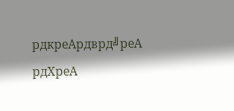рдкреАрдврд╝реА рдХреА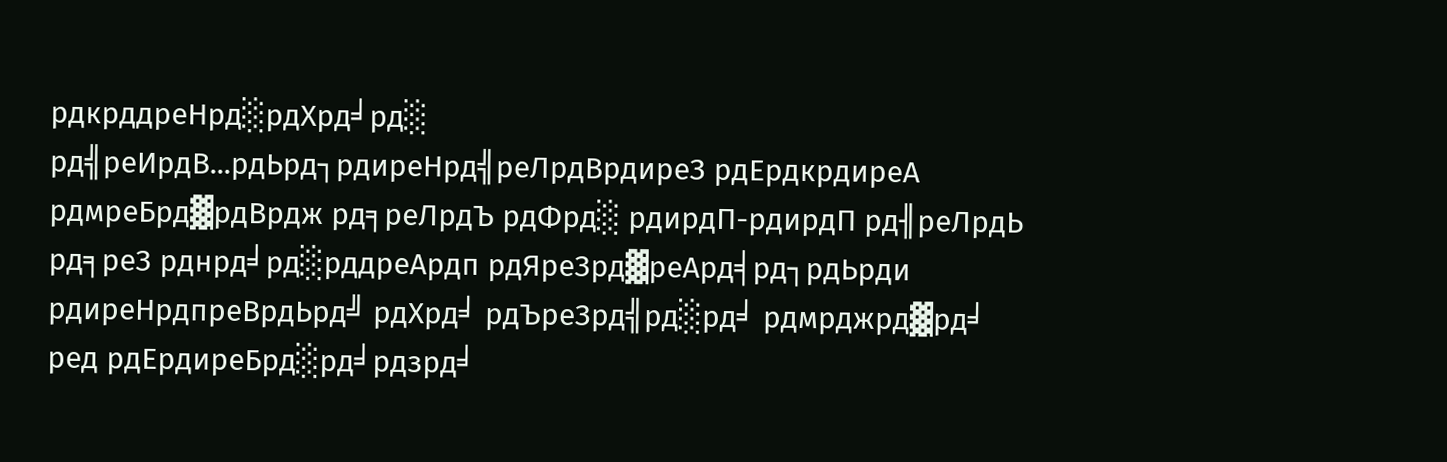рдкрддреНрд░рдХрд╛рд░ рд╣реИрдВ...рдЬрд┐рдиреНрд╣реЛрдВрдиреЗ рдЕрдкрдиреА рдмреБрд▓рдВрдж рд╕реЛрдЪ рдФрд░ рдирдП-рдирдП рд╢реЛрдЬ рд╕реЗ рднрд╛рд░рддреАрдп рдЯреЗрд▓реАрд╡рд┐рдЬрди рдиреНрдпреВрдЬрд╝ рдХрд╛ рдЪреЗрд╣рд░рд╛ рдмрджрд▓рд╛ ред рдЕрдиреБрд░рд╛рдзрд╛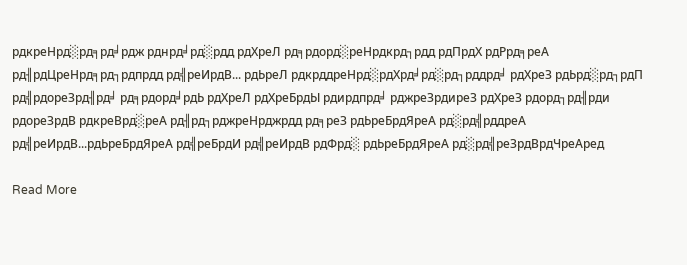рдкреНрд░рд╕рд╛рдж рднрд╛рд░рдд рдХреЛ рд╕рдорд░реНрдкрд┐рдд рдПрдХ рдРрд╕реА рд╢рдЦреНрд╕рд┐рдпрдд рд╣реИрдВ... рдЬреЛ рдкрддреНрд░рдХрд╛рд░рд┐рддрд╛ рдХреЗ рдЬрд░рд┐рдП рд╣рдореЗрд╢рд╛ рд╕рдорд╛рдЬ рдХреЛ рдХреБрдЫ рдирдпрд╛ рджреЗрдиреЗ рдХреЗ рдорд┐рд╢рди рдореЗрдВ рдкреВрд░реА рд╢рд┐рджреНрджрдд рд╕реЗ рдЬреБрдЯреА рд░рд╣рддреА рд╣реИрдВ...рдЬреБрдЯреА рд╣реБрдИ рд╣реИрдВ рдФрд░ рдЬреБрдЯреА рд░рд╣реЗрдВрдЧреАред

Read More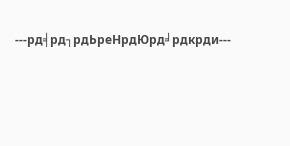---рд╡рд┐рдЬреНрдЮрд╛рдкрди---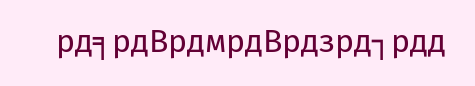рд╕рдВрдмрдВрдзрд┐рдд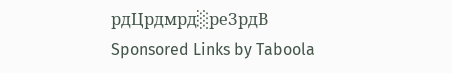рдЦрдмрд░реЗрдВ
Sponsored Links by Taboola